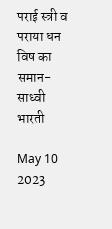पराई स्त्री व पराया धन विष का समान-साध्वी भारती

May 10 2023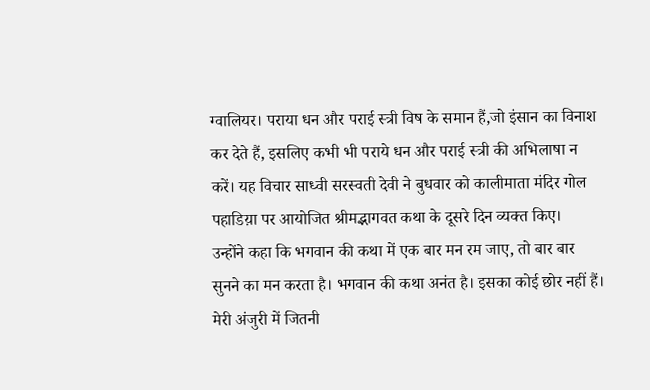ग्वालियर। पराया धन और पराई स्त्री विष के समान हैं,जो इंसान का विनाश कर देते हैं, इसलिए कभी भी पराये धन और पराई स्त्री की अभिलाषा न करें। यह विचार साध्वी सरस्वती देवी ने बुधवार को कालीमाता मंदिर गोल पहाडिय़ा पर आयोजित श्रीमद्भागवत कथा के दूसरे दिन व्यक्त किए।
उन्होंने कहा कि भगवान की कथा में एक बार मन रम जाए, तो बार बार सुनने का मन करता है। भगवान की कथा अनंत है। इसका कोई छोर नहीं हैं। मेरी अंजुरी में जितनी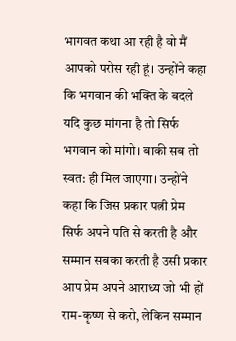भागवत कथा आ रही है वो मैं आपको परोस रही हूं। उन्होंने कहा कि भगवान की भक्ति के बदले यदि कुछ मांगना है तो सिर्फ भगवान को मांगो। बाकी सब तो स्वत: ही मिल जाएगा। उन्होंने कहा कि जिस प्रकार पत्नी प्रेम सिर्फ अपने पति से करती है और सम्मान सबका करती है उसी प्रकार आप प्रेम अपने आराध्य जो भी हों राम-कृष्ण से करो, लेकिन सम्मान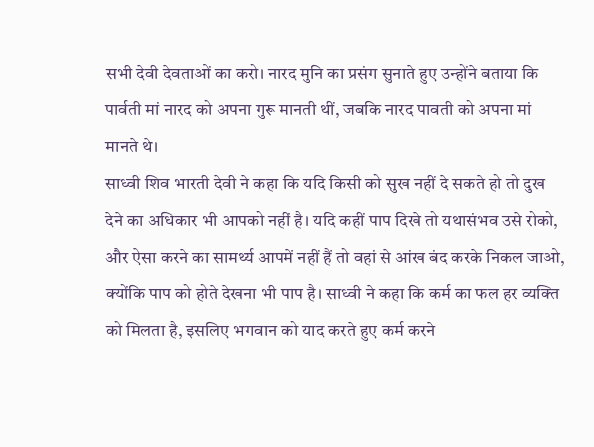सभी देवी देवताओं का करो। नारद मुनि का प्रसंग सुनाते हुए उन्होंने बताया कि पार्वती मां नारद को अपना गुरू मानती थीं, जबकि नारद पावती को अपना मां मानते थे।
साध्वी शिव भारती देवी ने कहा कि यदि किसी को सुख नहीं दे सकते हो तो दुख देने का अधिकार भी आपको नहीं है। यदि कहीं पाप दिखे तो यथासंभव उसे रोको, और ऐसा करने का सामर्थ्य आपमें नहीं हैं तो वहां से आंख बंद करके निकल जाओ, क्योंकि पाप को होते देखना भी पाप है। साध्वी ने कहा कि कर्म का फल हर व्यक्ति को मिलता है, इसलिए भगवान को याद करते हुए कर्म करने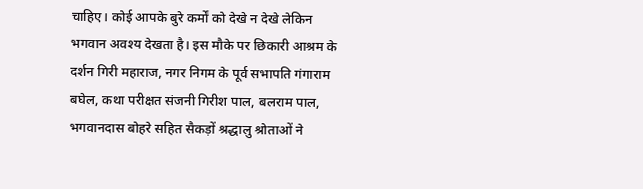चाहिए। कोई आपके बुरे कर्मों को देखे न देखे लेकिन भगवान अवश्य देखता है। इस मौके पर छिकारी आश्रम के दर्शन गिरी महाराज, नगर निगम के पूर्व सभापति गंगाराम बघेल, कथा परीक्षत संजनी गिरीश पाल, बलराम पाल, भगवानदास बोहरे सहित सैकड़ों श्रद्धालु श्रोताओं ने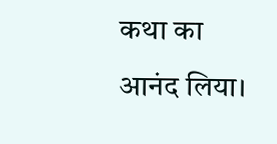कथा का आनंद लिया।